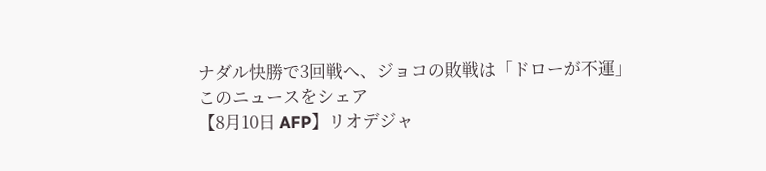ナダル快勝で3回戦へ、ジョコの敗戦は「ドローが不運」
このニュースをシェア
【8月10日 AFP】リオデジャ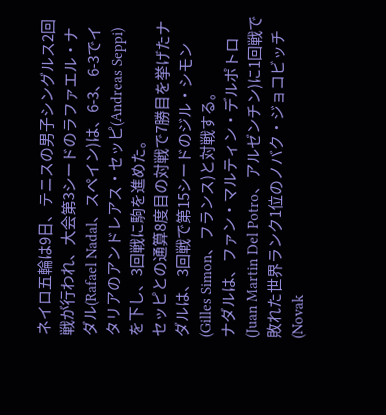ネイロ五輪は9日、テニスの男子シングルス2回戦が行われ、大会第3シードのラファエル・ナダル(Rafael Nadal、スペイン)は、6-3、6-3でイタリアのアンドレアス・セッピ(Andreas Seppi)を下し、3回戦に駒を進めた。
セッピとの通算8度目の対戦で7勝目を挙げたナダルは、3回戦で第15シードのジル・シモン(Gilles Simon、フランス)と対戦する。
ナダルは、ファン・マルティン・デルポトロ(Juan Martin Del Potro、アルゼンチン)に1回戦で敗れた世界ランク1位のノバク・ジョコビッチ(Novak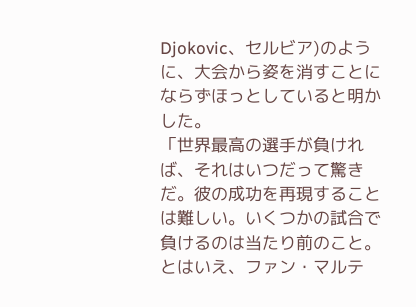Djokovic、セルビア)のように、大会から姿を消すことにならずほっとしていると明かした。
「世界最高の選手が負ければ、それはいつだって驚きだ。彼の成功を再現することは難しい。いくつかの試合で負けるのは当たり前のこと。とはいえ、ファン・マルテ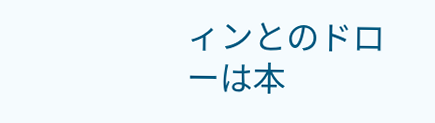ィンとのドローは本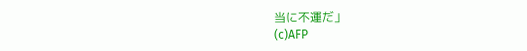当に不運だ」
(c)AFP